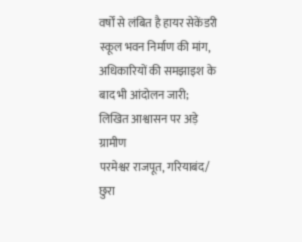वर्षों से लंबित है हायर सेकेंडरी स्कूल भवन निर्माण की मांग, अधिकारियों की समझाइश के बाद भी आंदोलन जारी; लिखित आश्वासन पर अड़े ग्रामीण
परमेश्वर राजपूत, गरियाबंद/ छुरा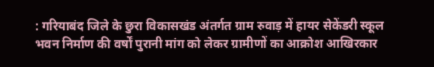: गरियाबंद जिले के छुरा विकासखंड अंतर्गत ग्राम रुवाड़ में हायर सेकेंडरी स्कूल भवन निर्माण की वर्षों पुरानी मांग को लेकर ग्रामीणों का आक्रोश आखिरकार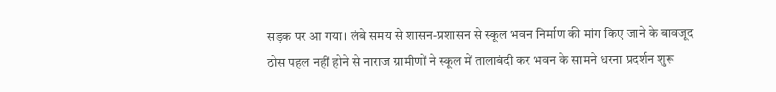सड़क पर आ गया। लंबे समय से शासन-प्रशासन से स्कूल भवन निर्माण की मांग किए जाने के बावजूद ठोस पहल नहीं होने से नाराज ग्रामीणों ने स्कूल में तालाबंदी कर भवन के सामने धरना प्रदर्शन शुरू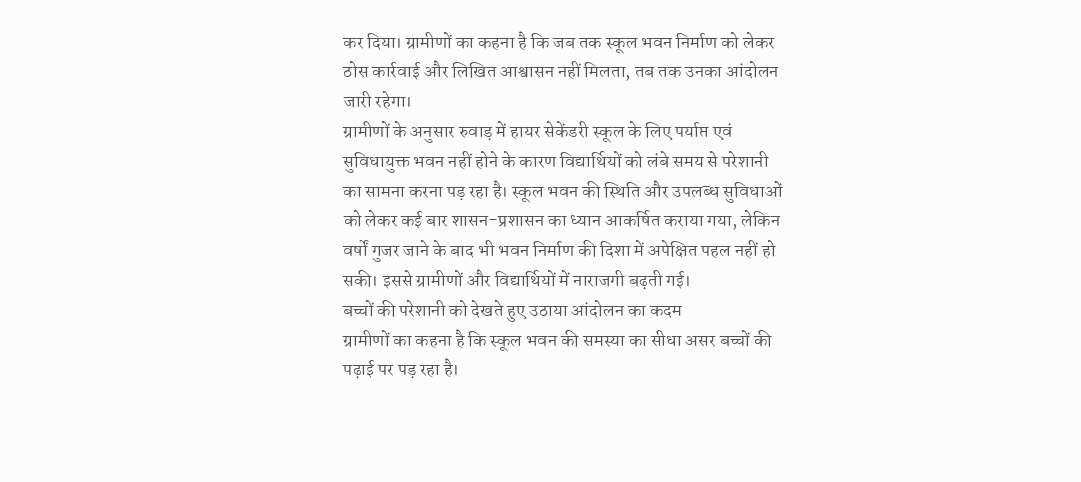कर दिया। ग्रामीणों का कहना है कि जब तक स्कूल भवन निर्माण को लेकर ठोस कार्रवाई और लिखित आश्वासन नहीं मिलता, तब तक उनका आंदोलन जारी रहेगा।
ग्रामीणों के अनुसार रुवाड़ में हायर सेकेंडरी स्कूल के लिए पर्याप्त एवं सुविधायुक्त भवन नहीं होने के कारण विद्यार्थियों को लंबे समय से परेशानी का सामना करना पड़ रहा है। स्कूल भवन की स्थिति और उपलब्ध सुविधाओं को लेकर कई बार शासन-प्रशासन का ध्यान आकर्षित कराया गया, लेकिन वर्षों गुजर जाने के बाद भी भवन निर्माण की दिशा में अपेक्षित पहल नहीं हो सकी। इससे ग्रामीणों और विद्यार्थियों में नाराजगी बढ़ती गई।
बच्चों की परेशानी को देखते हुए उठाया आंदोलन का कदम
ग्रामीणों का कहना है कि स्कूल भवन की समस्या का सीधा असर बच्चों की पढ़ाई पर पड़ रहा है।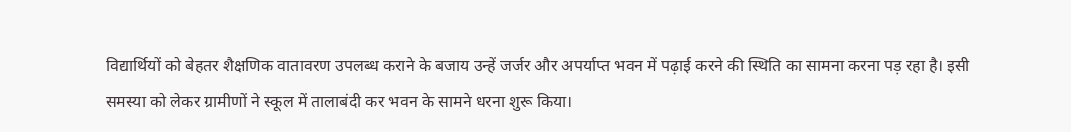विद्यार्थियों को बेहतर शैक्षणिक वातावरण उपलब्ध कराने के बजाय उन्हें जर्जर और अपर्याप्त भवन में पढ़ाई करने की स्थिति का सामना करना पड़ रहा है। इसी समस्या को लेकर ग्रामीणों ने स्कूल में तालाबंदी कर भवन के सामने धरना शुरू किया।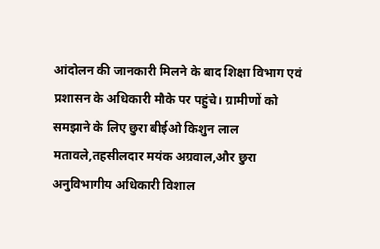आंदोलन की जानकारी मिलने के बाद शिक्षा विभाग एवं प्रशासन के अधिकारी मौके पर पहुंचे। ग्रामीणों को समझाने के लिए छुरा बीईओ किशुन लाल मतावले,तहसीलदार मयंक अग्रवाल,और छुरा अनुविभागीय अधिकारी विशाल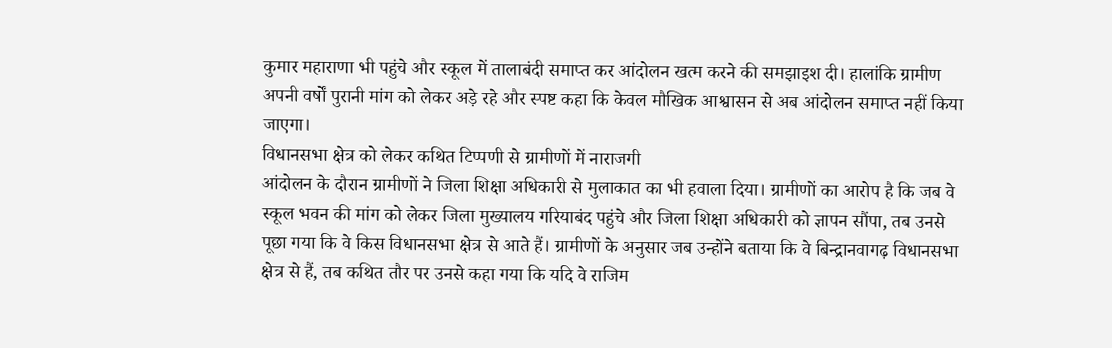कुमार महाराणा भी पहुंचे और स्कूल में तालाबंदी समाप्त कर आंदोलन खत्म करने की समझाइश दी। हालांकि ग्रामीण अपनी वर्षों पुरानी मांग को लेकर अड़े रहे और स्पष्ट कहा कि केवल मौखिक आश्वासन से अब आंदोलन समाप्त नहीं किया जाएगा।
विधानसभा क्षेत्र को लेकर कथित टिप्पणी से ग्रामीणों में नाराजगी
आंदोलन के दौरान ग्रामीणों ने जिला शिक्षा अधिकारी से मुलाकात का भी हवाला दिया। ग्रामीणों का आरोप है कि जब वे स्कूल भवन की मांग को लेकर जिला मुख्यालय गरियाबंद पहुंचे और जिला शिक्षा अधिकारी को ज्ञापन सौंपा, तब उनसे पूछा गया कि वे किस विधानसभा क्षेत्र से आते हैं। ग्रामीणों के अनुसार जब उन्होंने बताया कि वे बिन्द्रानवागढ़ विधानसभा क्षेत्र से हैं, तब कथित तौर पर उनसे कहा गया कि यदि वे राजिम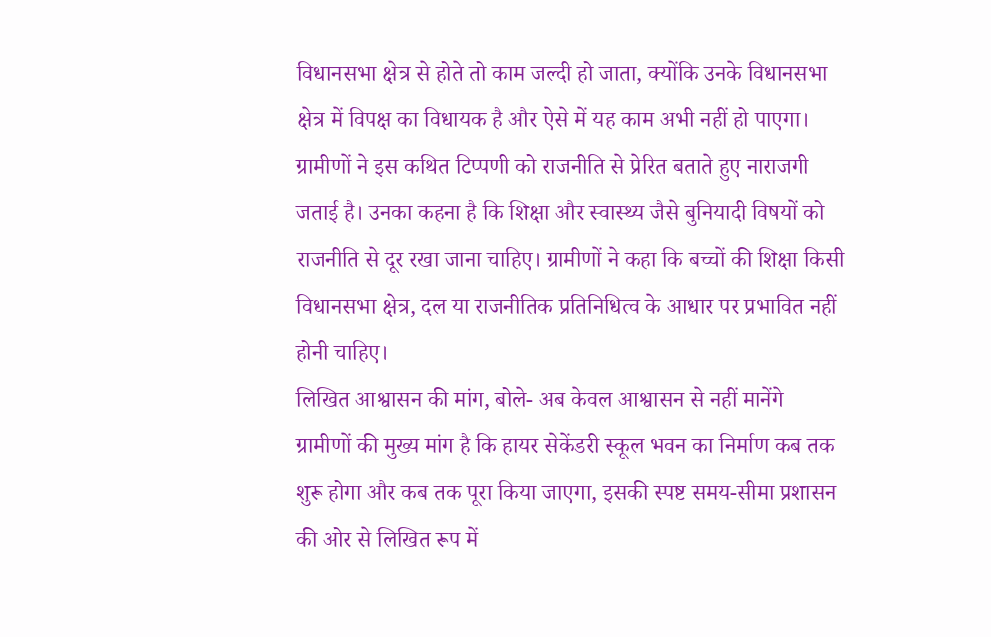विधानसभा क्षेत्र से होते तो काम जल्दी हो जाता, क्योंकि उनके विधानसभा क्षेत्र में विपक्ष का विधायक है और ऐसे में यह काम अभी नहीं हो पाएगा।
ग्रामीणों ने इस कथित टिप्पणी को राजनीति से प्रेरित बताते हुए नाराजगी जताई है। उनका कहना है कि शिक्षा और स्वास्थ्य जैसे बुनियादी विषयों को राजनीति से दूर रखा जाना चाहिए। ग्रामीणों ने कहा कि बच्चों की शिक्षा किसी विधानसभा क्षेत्र, दल या राजनीतिक प्रतिनिधित्व के आधार पर प्रभावित नहीं होनी चाहिए।
लिखित आश्वासन की मांग, बोले- अब केवल आश्वासन से नहीं मानेंगे
ग्रामीणों की मुख्य मांग है कि हायर सेकेंडरी स्कूल भवन का निर्माण कब तक शुरू होगा और कब तक पूरा किया जाएगा, इसकी स्पष्ट समय-सीमा प्रशासन की ओर से लिखित रूप में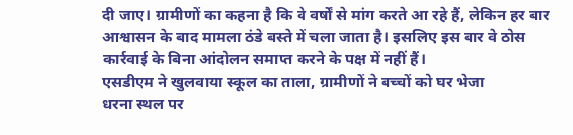दी जाए। ग्रामीणों का कहना है कि वे वर्षों से मांग करते आ रहे हैं, लेकिन हर बार आश्वासन के बाद मामला ठंडे बस्ते में चला जाता है। इसलिए इस बार वे ठोस कार्रवाई के बिना आंदोलन समाप्त करने के पक्ष में नहीं हैं।
एसडीएम ने खुलवाया स्कूल का ताला, ग्रामीणों ने बच्चों को घर भेजा
धरना स्थल पर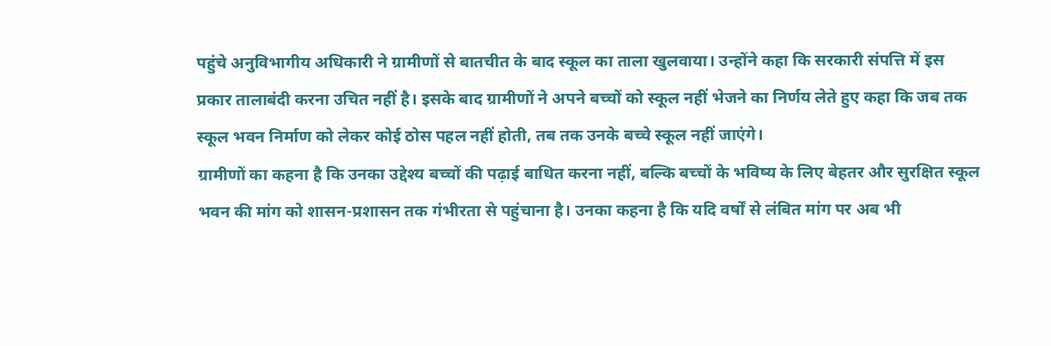पहुंचे अनुविभागीय अधिकारी ने ग्रामीणों से बातचीत के बाद स्कूल का ताला खुलवाया। उन्होंने कहा कि सरकारी संपत्ति में इस प्रकार तालाबंदी करना उचित नहीं है। इसके बाद ग्रामीणों ने अपने बच्चों को स्कूल नहीं भेजने का निर्णय लेते हुए कहा कि जब तक स्कूल भवन निर्माण को लेकर कोई ठोस पहल नहीं होती, तब तक उनके बच्चे स्कूल नहीं जाएंगे।
ग्रामीणों का कहना है कि उनका उद्देश्य बच्चों की पढ़ाई बाधित करना नहीं, बल्कि बच्चों के भविष्य के लिए बेहतर और सुरक्षित स्कूल भवन की मांग को शासन-प्रशासन तक गंभीरता से पहुंचाना है। उनका कहना है कि यदि वर्षों से लंबित मांग पर अब भी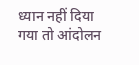ध्यान नहीं दिया गया तो आंदोलन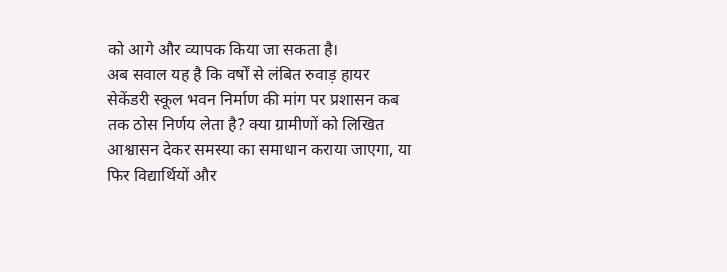को आगे और व्यापक किया जा सकता है।
अब सवाल यह है कि वर्षों से लंबित रुवाड़ हायर सेकेंडरी स्कूल भवन निर्माण की मांग पर प्रशासन कब तक ठोस निर्णय लेता है? क्या ग्रामीणों को लिखित आश्वासन देकर समस्या का समाधान कराया जाएगा, या फिर विद्यार्थियों और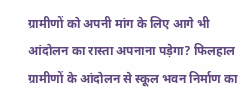ग्रामीणों को अपनी मांग के लिए आगे भी आंदोलन का रास्ता अपनाना पड़ेगा? फिलहाल ग्रामीणों के आंदोलन से स्कूल भवन निर्माण का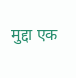मुद्दा एक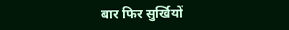बार फिर सुर्खियों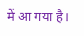में आ गया है।